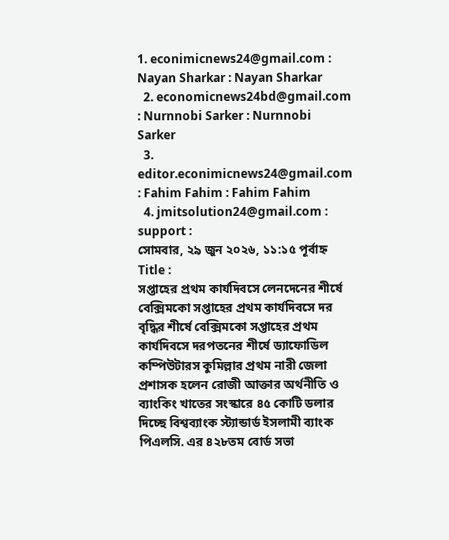1. econimicnews24@gmail.com : Nayan Sharkar : Nayan Sharkar
  2. economicnews24bd@gmail.com : Nurnnobi Sarker : Nurnnobi Sarker
  3. editor.econimicnews24@gmail.com : Fahim Fahim : Fahim Fahim
  4. jmitsolution24@gmail.com : support :
সোমবার, ২৯ জুন ২০২৬, ১১:১৫ পূর্বাহ্ন
Title :
সপ্তাহের প্রথম কার্যদিবসে লেনদেনের শীর্ষে বেক্সিমকো সপ্তাহের প্রথম কার্যদিবসে দর বৃদ্ধির শীর্ষে বেক্সিমকো সপ্তাহের প্রথম কার্যদিবসে দরপতনের শীর্ষে ড্যাফোডিল কম্পিউটারস কুমিল্লার প্রথম নারী জেলা প্রশাসক হলেন রোজী আক্তার অর্থনীতি ও ব্যাংকিং খাতের সংস্কারে ৪৫ কোটি ডলার দিচ্ছে বিশ্বব্যাংক স্ট্যান্ডার্ড ইসলামী ব্যাংক পিএলসি. এর ৪২৮তম বোর্ড সভা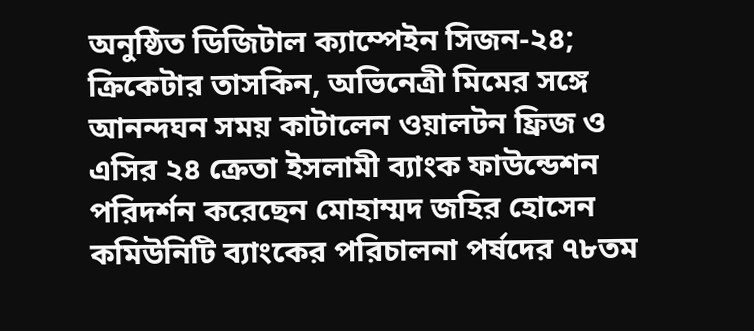অনুষ্ঠিত ডিজিটাল ক্যাম্পেইন সিজন-২৪; ক্রিকেটার তাসকিন, অভিনেত্রী মিমের সঙ্গে আনন্দঘন সময় কাটালেন ওয়ালটন ফ্রিজ ও এসির ২৪ ক্রেতা ইসলামী ব্যাংক ফাউন্ডেশন পরিদর্শন করেছেন মোহাম্মদ জহির হোসেন কমিউনিটি ব্যাংকের পরিচালনা পর্ষদের ৭৮তম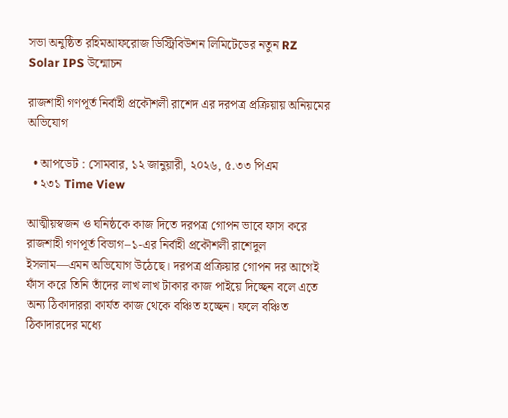সভা অনুষ্ঠিত রহিমআফরোজ ডিস্ট্রিবিউশন লিমিটেডের নতুন RZ Solar IPS উন্মোচন

রাজশাহী গণপূর্ত নির্বাহী প্রকৌশলী রাশেদ এর দরপত্র প্রক্রিয়ায় অনিয়মের অভিযোগ

  • আপডেট : সোমবার, ১২ জানুয়ারী, ২০২৬, ৫.৩৩ পিএম
  • ২৩১ Time View

আত্মীয়স্বজন ও ঘনিষ্ঠকে কাজ দিতে দরপত্র গোপন ভাবে ফাস করে রাজশাহী গণপূর্ত বিভাগ–১-এর নির্বাহী প্রকৌশলী রাশেদুল ইসলাম—এমন অভিযোগ উঠেছে। দরপত্র প্রক্রিয়ার গোপন দর আগেই ফাঁস করে তিনি তাঁদের লাখ লাখ টাকার কাজ পাইয়ে দিচ্ছেন বলে এতে অন্য ঠিকাদাররা কার্যত কাজ থেকে বঞ্চিত হচ্ছেন। ফলে বঞ্চিত ঠিকাদারদের মধ্যে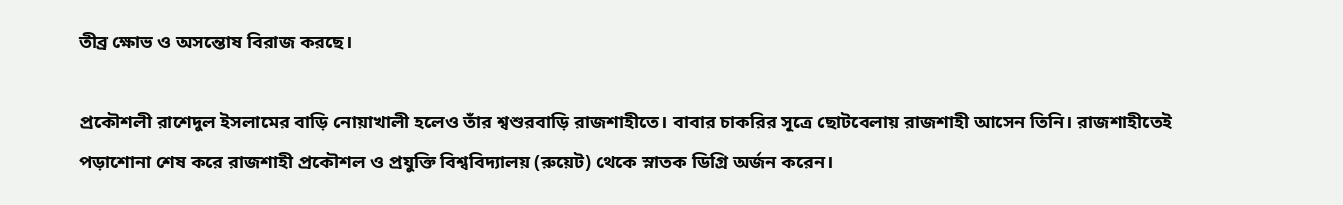তীব্র ক্ষোভ ও অসন্তোষ বিরাজ করছে।

প্রকৌশলী রাশেদুল ইসলামের বাড়ি নোয়াখালী হলেও তাঁর শ্বশুরবাড়ি রাজশাহীতে। বাবার চাকরির সূত্রে ছোটবেলায় রাজশাহী আসেন তিনি। রাজশাহীতেই পড়াশোনা শেষ করে রাজশাহী প্রকৌশল ও প্রযুক্তি বিশ্ববিদ্যালয় (রুয়েট) থেকে স্নাতক ডিগ্রি অর্জন করেন।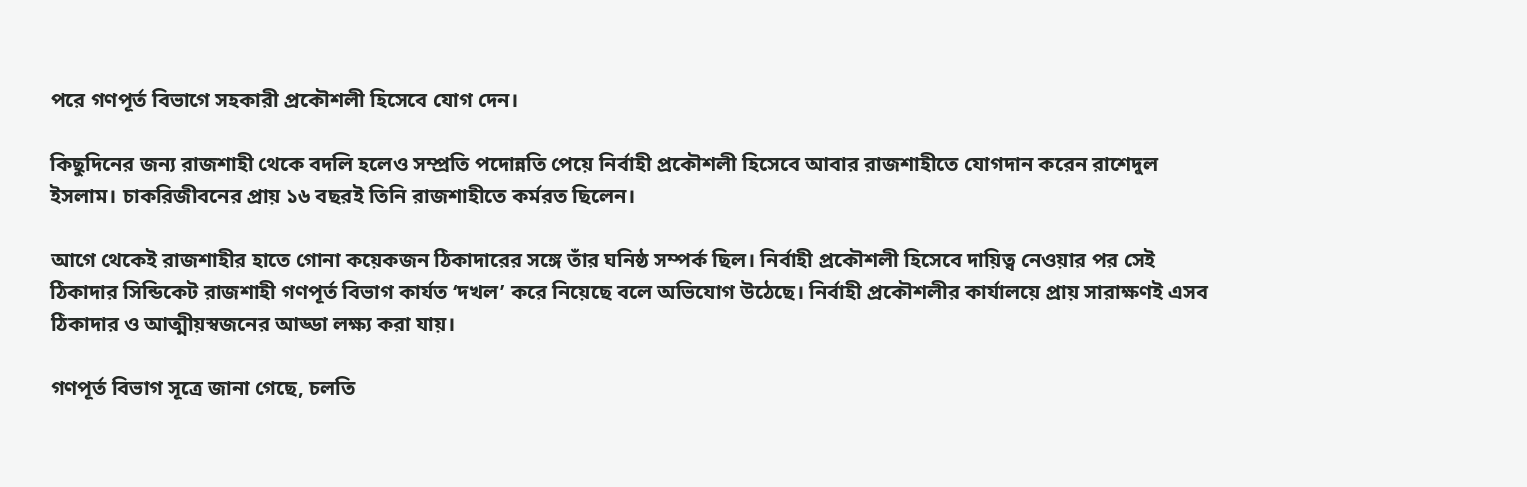পরে গণপূর্ত বিভাগে সহকারী প্রকৌশলী হিসেবে যোগ দেন।

কিছুদিনের জন্য রাজশাহী থেকে বদলি হলেও সম্প্রতি পদোন্নতি পেয়ে নির্বাহী প্রকৌশলী হিসেবে আবার রাজশাহীতে যোগদান করেন রাশেদুল ইসলাম। চাকরিজীবনের প্রায় ১৬ বছরই তিনি রাজশাহীতে কর্মরত ছিলেন।

আগে থেকেই রাজশাহীর হাতে গোনা কয়েকজন ঠিকাদারের সঙ্গে তাঁর ঘনিষ্ঠ সম্পর্ক ছিল। নির্বাহী প্রকৌশলী হিসেবে দায়িত্ব নেওয়ার পর সেই ঠিকাদার সিন্ডিকেট রাজশাহী গণপূর্ত বিভাগ কার্যত ‘দখল’ করে নিয়েছে বলে অভিযোগ উঠেছে। নির্বাহী প্রকৌশলীর কার্যালয়ে প্রায় সারাক্ষণই এসব ঠিকাদার ও আত্মীয়স্বজনের আড্ডা লক্ষ্য করা যায়।

গণপূর্ত বিভাগ সূত্রে জানা গেছে, চলতি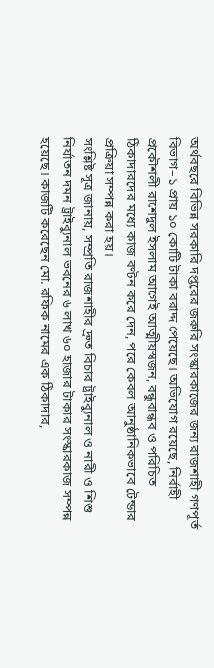অর্থবছরে বিভিন্ন সরকারি দপ্তরের জরুরি সংস্কারকাজের জন্য রাজশাহী গণপূর্ত বিভাগ–১ প্রায় ১০ কোটি টাকা বরাদ্দ পেয়েছে। অভিযোগ রয়েছে, নির্বাহী প্রকৌশলী রাশেদুল ইসলাম আগেই আত্মীয়স্বজন, বন্ধুবান্ধব ও পরিচিত ঠিকাদারদের মধ্যে কাজ বণ্টন করে দেন, পরে কেবল আনুষ্ঠানিকভাবে টেন্ডার প্রক্রিয়া সম্পন্ন করা হয়।
সংশ্লিষ্ট সূত্র জানায়, সম্প্রতি রাজশাহীর দ্রুত বিচার ট্রাইব্যুনাল ও নারী ও শিশু নির্যাতন দমন ট্রাইব্যুনাল ভবনের ৬ লাখ ৬০ হাজার টাকার সংস্কারকাজ সম্পন্ন হয়েছে। কাজটি করেছেন মো. রফিক নামের এক ঠিকাদার,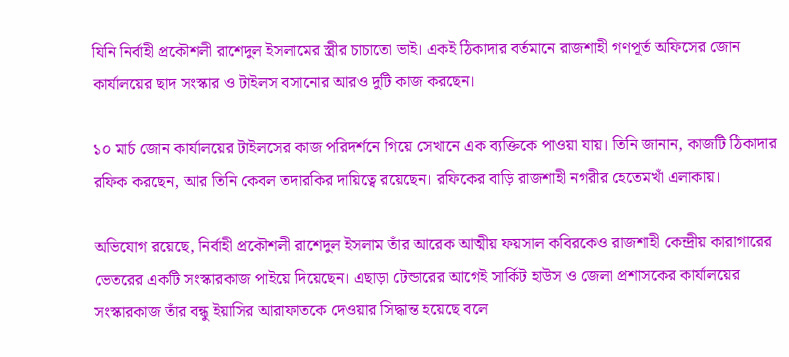যিনি নির্বাহী প্রকৌশলী রাশেদুল ইসলামের স্ত্রীর চাচাতো ভাই। একই ঠিকাদার বর্তমানে রাজশাহী গণপূর্ত অফিসের জোন কার্যালয়ের ছাদ সংস্কার ও টাইলস বসানোর আরও দুটি কাজ করছেন।

১০ মার্চ জোন কার্যালয়ের টাইলসের কাজ পরিদর্শনে গিয়ে সেখানে এক ব্যক্তিকে পাওয়া যায়। তিনি জানান, কাজটি ঠিকাদার রফিক করছেন, আর তিনি কেবল তদারকির দায়িত্বে রয়েছেন। রফিকের বাড়ি রাজশাহী নগরীর হেতেমখাঁ এলাকায়।

অভিযোগ রয়েছে, নির্বাহী প্রকৌশলী রাশেদুল ইসলাম তাঁর আরেক আত্মীয় ফয়সাল কবিরকেও রাজশাহী কেন্দ্রীয় কারাগারের ভেতরের একটি সংস্কারকাজ পাইয়ে দিয়েছেন। এছাড়া টেন্ডারের আগেই সার্কিট হাউস ও জেলা প্রশাসকের কার্যালয়ের সংস্কারকাজ তাঁর বন্ধু ইয়াসির আরাফাতকে দেওয়ার সিদ্ধান্ত হয়েছে বলে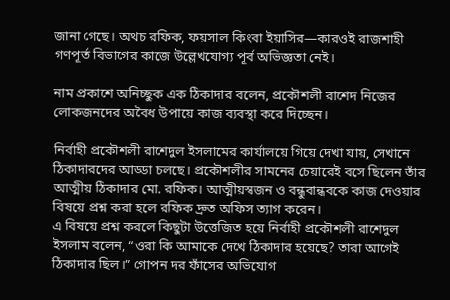জানা গেছে। অথচ রফিক, ফয়সাল কিংবা ইয়াসির—কারওই রাজশাহী গণপূর্ত বিভাগের কাজে উল্লেখযোগ্য পূর্ব অভিজ্ঞতা নেই।

নাম প্রকাশে অনিচ্ছুক এক ঠিকাদার বলেন, প্রকৌশলী রাশেদ নিজের লোকজনদের অবৈধ উপায়ে কাজ ব্যবস্থা করে দিচ্ছেন।

নির্বাহী প্রকৌশলী রাশেদুল ইসলামের কার্যালয়ে গিয়ে দেখা যায়, সেখানে ঠিকাদারদের আড্ডা চলছে। প্রকৌশলীর সামনের চেয়ারেই বসে ছিলেন তাঁর আত্মীয় ঠিকাদার মো. রফিক। আত্মীয়স্বজন ও বন্ধুবান্ধবকে কাজ দেওয়ার বিষয়ে প্রশ্ন করা হলে রফিক দ্রুত অফিস ত্যাগ করেন।
এ বিষয়ে প্রশ্ন করলে কিছুটা উত্তেজিত হয়ে নির্বাহী প্রকৌশলী রাশেদুল ইসলাম বলেন, “ওরা কি আমাকে দেখে ঠিকাদার হয়েছে? তারা আগেই ঠিকাদার ছিল।” গোপন দর ফাঁসের অভিযোগ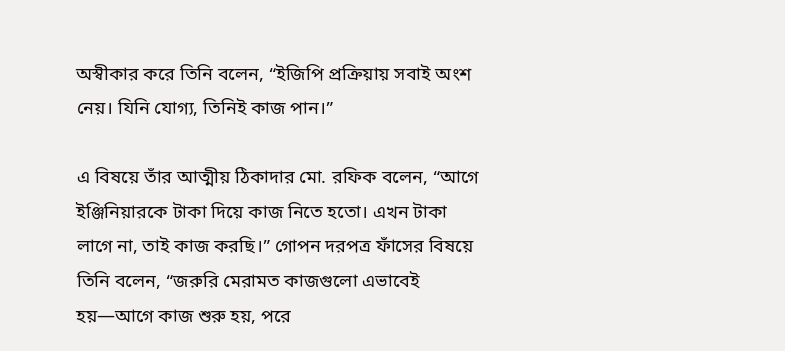অস্বীকার করে তিনি বলেন, “ইজিপি প্রক্রিয়ায় সবাই অংশ নেয়। যিনি যোগ্য, তিনিই কাজ পান।”

এ বিষয়ে তাঁর আত্মীয় ঠিকাদার মো. রফিক বলেন, “আগে ইঞ্জিনিয়ারকে টাকা দিয়ে কাজ নিতে হতো। এখন টাকা লাগে না, তাই কাজ করছি।” গোপন দরপত্র ফাঁসের বিষয়ে তিনি বলেন, “জরুরি মেরামত কাজগুলো এভাবেই হয়—আগে কাজ শুরু হয়, পরে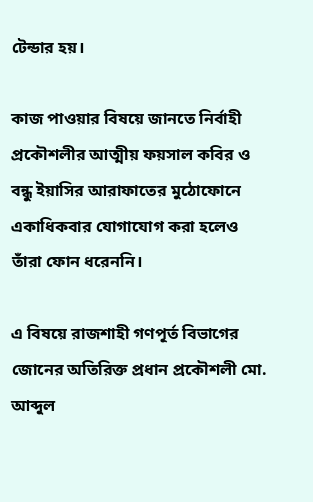টেন্ডার হয়।

কাজ পাওয়ার বিষয়ে জানতে নির্বাহী প্রকৌশলীর আত্মীয় ফয়সাল কবির ও বন্ধু ইয়াসির আরাফাতের মুঠোফোনে একাধিকবার যোগাযোগ করা হলেও তাঁরা ফোন ধরেননি।

এ বিষয়ে রাজশাহী গণপূর্ত বিভাগের জোনের অতিরিক্ত প্রধান প্রকৌশলী মো. আব্দুল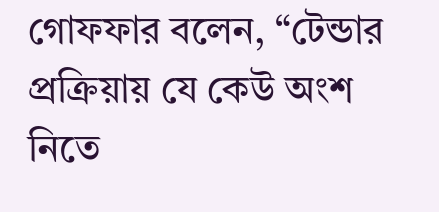গোফফার বলেন, “টেন্ডার প্রক্রিয়ায় যে কেউ অংশ নিতে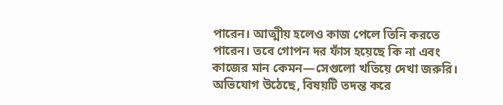পারেন। আত্মীয় হলেও কাজ পেলে তিনি করতে পারেন। তবে গোপন দর ফাঁস হয়েছে কি না এবং কাজের মান কেমন—সেগুলো খতিয়ে দেখা জরুরি। অভিযোগ উঠেছে, বিষয়টি তদন্ত করে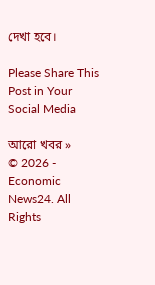দেখা হবে।

Please Share This Post in Your Social Media

আরো খবর »
© 2026 - Economic News24. All Rights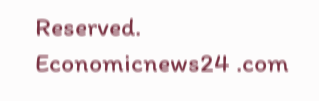Reserved.
Economicnews24 .com